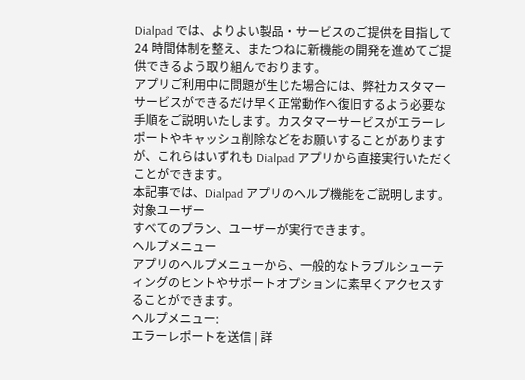Dialpad では、よりよい製品・サービスのご提供を目指して 24 時間体制を整え、またつねに新機能の開発を進めてご提供できるよう取り組んでおります。
アプリご利用中に問題が生じた場合には、弊社カスタマーサービスができるだけ早く正常動作へ復旧するよう必要な手順をご説明いたします。カスタマーサービスがエラーレポートやキャッシュ削除などをお願いすることがありますが、これらはいずれも Dialpad アプリから直接実行いただくことができます。
本記事では、Dialpad アプリのヘルプ機能をご説明します。
対象ユーザー
すべてのプラン、ユーザーが実行できます。
ヘルプメニュー
アプリのヘルプメニューから、一般的なトラブルシューティングのヒントやサポートオプションに素早くアクセスすることができます。
ヘルプメニュー:
エラーレポートを送信 | 詳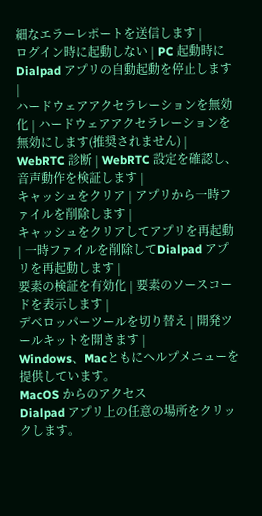細なエラーレポートを送信します |
ログイン時に起動しない | PC 起動時に Dialpad アプリの自動起動を停止します |
ハードウェアアクセラレーションを無効化 | ハードウェアアクセラレーションを無効にします(推奨されません) |
WebRTC 診断 | WebRTC 設定を確認し、音声動作を検証します |
キャッシュをクリア | アプリから一時ファイルを削除します |
キャッシュをクリアしてアプリを再起動 | 一時ファイルを削除してDialpad アプリを再起動します |
要素の検証を有効化 | 要素のソースコードを表示します |
デベロッパーツールを切り替え | 開発ツールキットを開きます |
Windows、Macともにヘルプメニューを提供しています。
MacOS からのアクセス
Dialpad アプリ上の任意の場所をクリックします。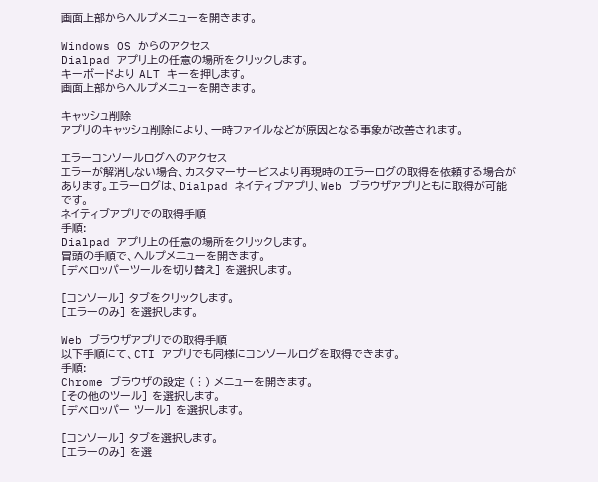画面上部からヘルプメニューを開きます。

Windows OS からのアクセス
Dialpad アプリ上の任意の場所をクリックします。
キーボードより ALT キーを押します。
画面上部からヘルプメニューを開きます。

キャッシュ削除
アプリのキャッシュ削除により、一時ファイルなどが原因となる事象が改善されます。

エラーコンソールログへのアクセス
エラーが解消しない場合、カスタマーサービスより再現時のエラーログの取得を依頼する場合があります。エラーログは、Dialpad ネイティブアプリ、Web ブラウザアプリともに取得が可能です。
ネイティブアプリでの取得手順
手順:
Dialpad アプリ上の任意の場所をクリックします。
冒頭の手順で、ヘルプメニューを開きます。
[デベロッパーツールを切り替え] を選択します。

[コンソール] タブをクリックします。
[エラーのみ] を選択します。

Web ブラウザアプリでの取得手順
以下手順にて、CTI アプリでも同様にコンソールログを取得できます。
手順:
Chrome ブラウザの設定 (︙) メニューを開きます。
[その他のツール] を選択します。
[デベロッパー ツール] を選択します。

[コンソール] タブを選択します。
[エラーのみ] を選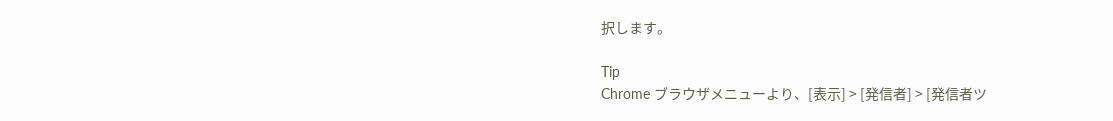択します。

Tip
Chrome ブラウザメニューより、[表示] > [発信者] > [発信者ツ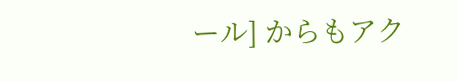ール] からもアク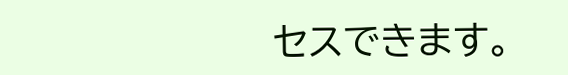セスできます。